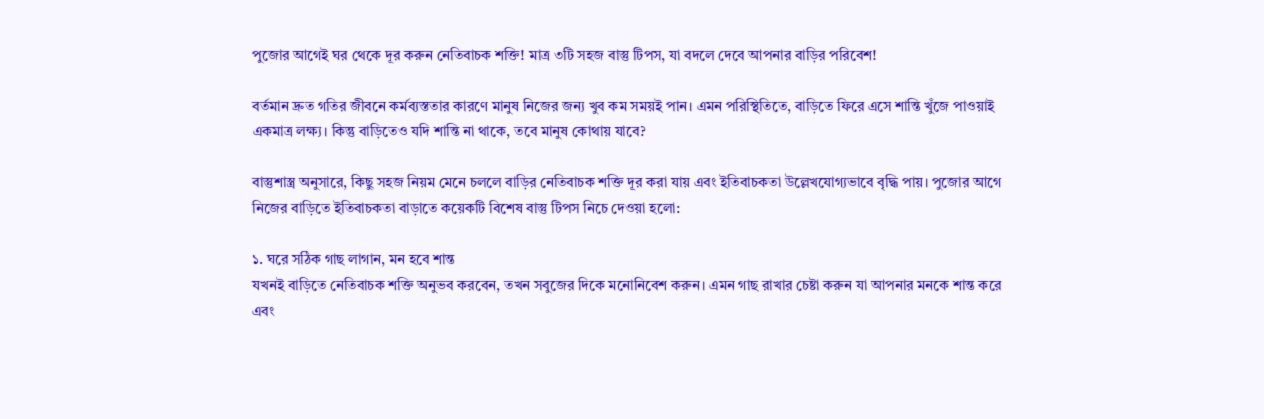পুজোর আগেই ঘর থেকে দূর করুন নেতিবাচক শক্তি! মাত্র ৩টি সহজ বাস্তু টিপস, যা বদলে দেবে আপনার বাড়ির পরিবেশ!

বর্তমান দ্রুত গতির জীবনে কর্মব্যস্ততার কারণে মানুষ নিজের জন্য খুব কম সময়ই পান। এমন পরিস্থিতিতে, বাড়িতে ফিরে এসে শান্তি খুঁজে পাওয়াই একমাত্র লক্ষ্য। কিন্তু বাড়িতেও যদি শান্তি না থাকে, তবে মানুষ কোথায় যাবে?

বাস্তুশাস্ত্র অনুসারে, কিছু সহজ নিয়ম মেনে চললে বাড়ির নেতিবাচক শক্তি দূর করা যায় এবং ইতিবাচকতা উল্লেখযোগ্যভাবে বৃদ্ধি পায়। পুজোর আগে নিজের বাড়িতে ইতিবাচকতা বাড়াতে কয়েকটি বিশেষ বাস্তু টিপস নিচে দেওয়া হলো:

১. ঘরে সঠিক গাছ লাগান, মন হবে শান্ত
যখনই বাড়িতে নেতিবাচক শক্তি অনুভব করবেন, তখন সবুজের দিকে মনোনিবেশ করুন। এমন গাছ রাখার চেষ্টা করুন যা আপনার মনকে শান্ত করে এবং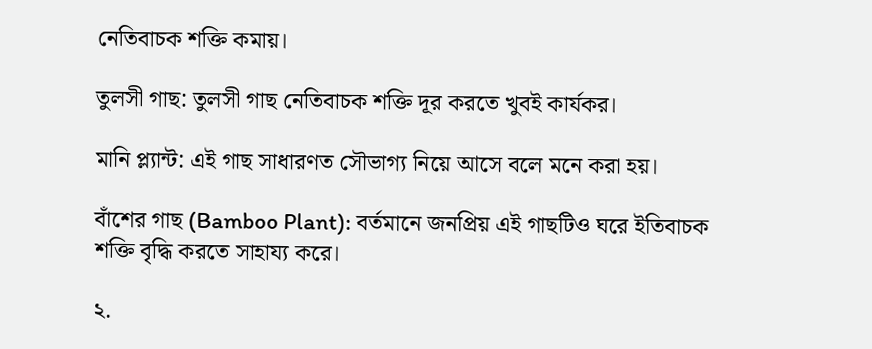নেতিবাচক শক্তি কমায়।

তুলসী গাছ: তুলসী গাছ নেতিবাচক শক্তি দূর করতে খুবই কার্যকর।

মানি প্ল্যান্ট: এই গাছ সাধারণত সৌভাগ্য নিয়ে আসে বলে মনে করা হয়।

বাঁশের গাছ (Bamboo Plant): বর্তমানে জনপ্রিয় এই গাছটিও ঘরে ইতিবাচক শক্তি বৃদ্ধি করতে সাহায্য করে।

২.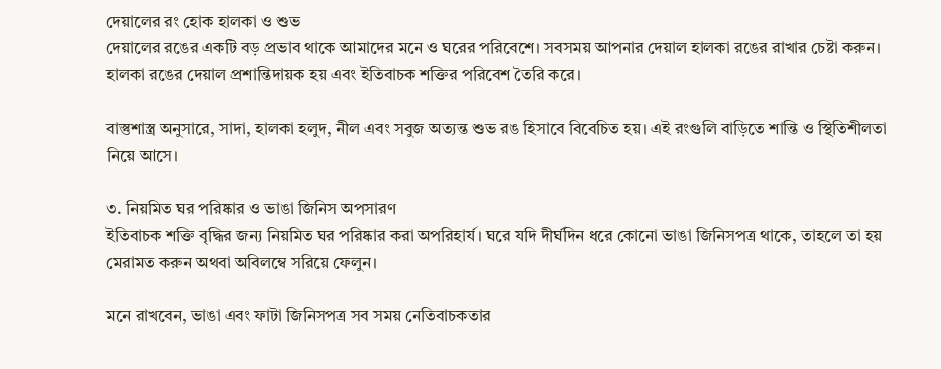দেয়ালের রং হোক হালকা ও শুভ
দেয়ালের রঙের একটি বড় প্রভাব থাকে আমাদের মনে ও ঘরের পরিবেশে। সবসময় আপনার দেয়াল হালকা রঙের রাখার চেষ্টা করুন। হালকা রঙের দেয়াল প্রশান্তিদায়ক হয় এবং ইতিবাচক শক্তির পরিবেশ তৈরি করে।

বাস্তুশাস্ত্র অনুসারে, সাদা, হালকা হলুদ, নীল এবং সবুজ অত্যন্ত শুভ রঙ হিসাবে বিবেচিত হয়। এই রংগুলি বাড়িতে শান্তি ও স্থিতিশীলতা নিয়ে আসে।

৩. নিয়মিত ঘর পরিষ্কার ও ভাঙা জিনিস অপসারণ
ইতিবাচক শক্তি বৃদ্ধির জন্য নিয়মিত ঘর পরিষ্কার করা অপরিহার্য। ঘরে যদি দীর্ঘদিন ধরে কোনো ভাঙা জিনিসপত্র থাকে, তাহলে তা হয় মেরামত করুন অথবা অবিলম্বে সরিয়ে ফেলুন।

মনে রাখবেন, ভাঙা এবং ফাটা জিনিসপত্র সব সময় নেতিবাচকতার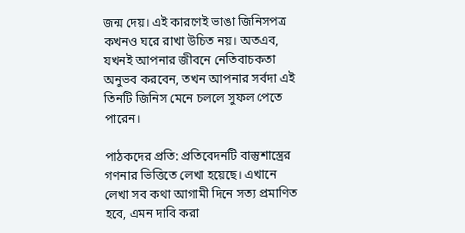জন্ম দেয়। এই কারণেই ভাঙা জিনিসপত্র কখনও ঘরে রাখা উচিত নয়। অতএব, যখনই আপনার জীবনে নেতিবাচকতা অনুভব করবেন, তখন আপনার সর্বদা এই তিনটি জিনিস মেনে চললে সুফল পেতে পারেন।

পাঠকদের প্রতি: প্রতিবেদনটি বাস্তুশাস্ত্রের গণনার ভিত্তিতে লেখা হয়েছে। এখানে লেখা সব কথা আগামী দিনে সত্য প্রমাণিত হবে, এমন দাবি করা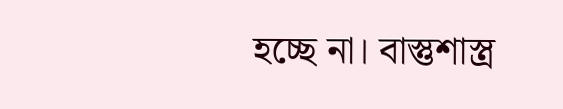হচ্ছে না। বাস্তুশাস্ত্র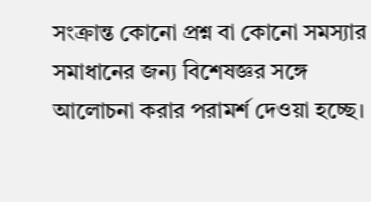সংক্রান্ত কোনো প্রশ্ন বা কোনো সমস্যার সমাধানের জন্য বিশেষজ্ঞর সঙ্গে আলোচনা করার পরামর্শ দেওয়া হচ্ছে।